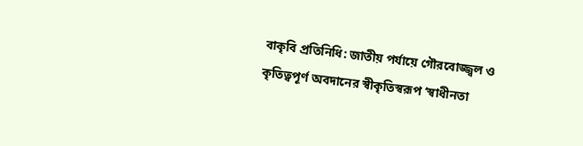বাকৃবি প্রতিনিধি: জাতীয় পর্যায়ে গৌরবোজ্জ্বল ও কৃতিত্বপূর্ণ অবদানের স্বীকৃতিস্বরূপ ‘স্বাধীনতা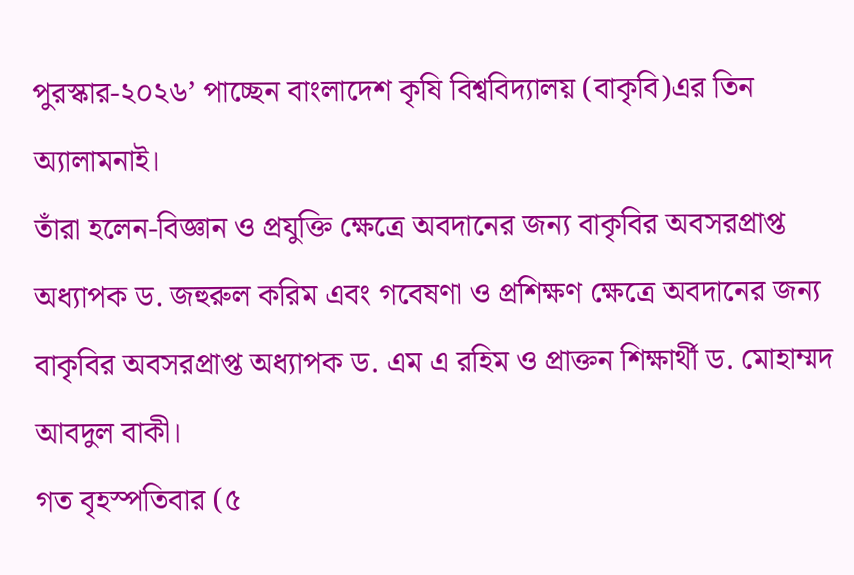পুরস্কার-২০২৬’ পাচ্ছেন বাংলাদেশ কৃষি বিশ্ববিদ্যালয় (বাকৃবি)এর তিন অ্যালামনাই।
তাঁরা হলেন-বিজ্ঞান ও প্রযুক্তি ক্ষেত্রে অবদানের জন্য বাকৃবির অবসরপ্রাপ্ত অধ্যাপক ড. জহুরুল করিম এবং গবেষণা ও প্রশিক্ষণ ক্ষেত্রে অবদানের জন্য বাকৃবির অবসরপ্রাপ্ত অধ্যাপক ড. এম এ রহিম ও প্রাক্তন শিক্ষার্থী ড. মোহাম্মদ আবদুল বাকী।
গত বৃহস্পতিবার (৫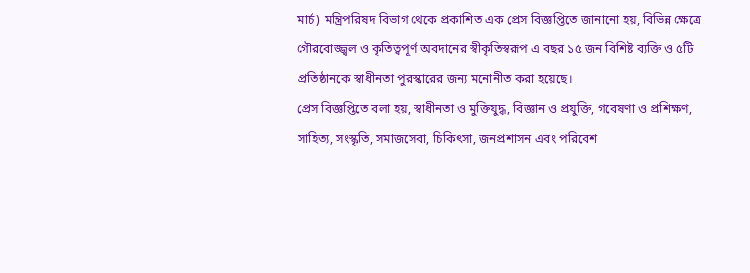মার্চ) মন্ত্রিপরিষদ বিভাগ থেকে প্রকাশিত এক প্রেস বিজ্ঞপ্তিতে জানানো হয়, বিভিন্ন ক্ষেত্রে গৌরবোজ্জ্বল ও কৃতিত্বপূর্ণ অবদানের স্বীকৃতিস্বরূপ এ বছর ১৫ জন বিশিষ্ট ব্যক্তি ও ৫টি প্রতিষ্ঠানকে স্বাধীনতা পুরস্কারের জন্য মনোনীত করা হয়েছে।
প্রেস বিজ্ঞপ্তিতে বলা হয়, স্বাধীনতা ও মুক্তিযুদ্ধ, বিজ্ঞান ও প্রযুক্তি, গবেষণা ও প্রশিক্ষণ, সাহিত্য, সংস্কৃতি, সমাজসেবা, চিকিৎসা, জনপ্রশাসন এবং পরিবেশ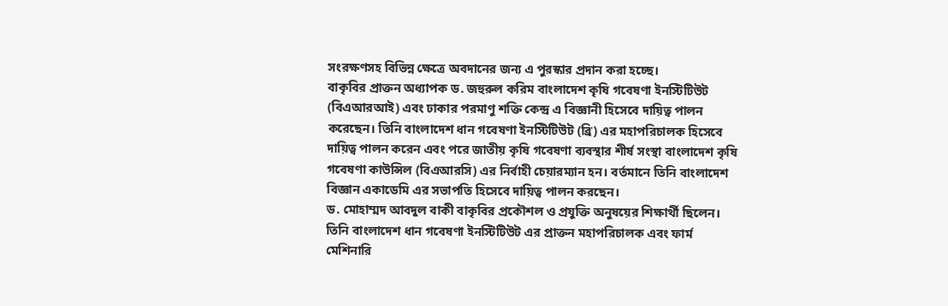সংরক্ষণসহ বিভিন্ন ক্ষেত্রে অবদানের জন্য এ পুরস্কার প্রদান করা হচ্ছে।
বাকৃবির প্রাক্তন অধ্যাপক ড. জহুরুল করিম বাংলাদেশ কৃষি গবেষণা ইনস্টিটিউট (বিএআরআই) এবং ঢাকার পরমাণু শক্তি কেন্দ্র এ বিজ্ঞানী হিসেবে দায়িত্ব পালন করেছেন। তিনি বাংলাদেশ ধান গবেষণা ইনস্টিটিউট (ব্রি) এর মহাপরিচালক হিসেবে দায়িত্ব পালন করেন এবং পরে জাতীয় কৃষি গবেষণা ব্যবস্থার শীর্ষ সংস্থা বাংলাদেশ কৃষি গবেষণা কাউন্সিল (বিএআরসি) এর নির্বাহী চেয়ারম্যান হন। বর্তমানে তিনি বাংলাদেশ বিজ্ঞান একাডেমি এর সভাপতি হিসেবে দায়িত্ব পালন করছেন।
ড. মোহাম্মদ আবদুল বাকী বাকৃবির প্রকৌশল ও প্রযুক্তি অনুষয়ের শিক্ষার্থী ছিলেন। তিনি বাংলাদেশ ধান গবেষণা ইনস্টিটিউট এর প্রাক্তন মহাপরিচালক এবং ফার্ম মেশিনারি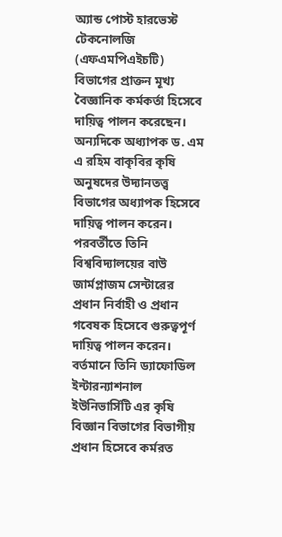অ্যান্ড পোস্ট হারভেস্ট টেকনোলজি (এফএমপিএইচটি) বিভাগের প্রাক্তন মূখ্য বৈজ্ঞানিক কর্মকর্তা হিসেবে দায়িত্ব পালন করেছেন।
অন্যদিকে অধ্যাপক ড. এম এ রহিম বাকৃবির কৃষি অনুষদের উদ্যানতত্ত্ব বিভাগের অধ্যাপক হিসেবে দায়িত্ব পালন করেন। পরবর্তীতে তিনি বিশ্ববিদ্যালয়ের বাউ জার্মপ্লাজম সেন্টারের প্রধান নির্বাহী ও প্রধান গবেষক হিসেবে গুরুত্বপূর্ণ দায়িত্ব পালন করেন। বর্তমানে তিনি ড্যাফোডিল ইন্টারন্যাশনাল ইউনিভার্সিটি এর কৃষি বিজ্ঞান বিভাগের বিভাগীয় প্রধান হিসেবে কর্মরত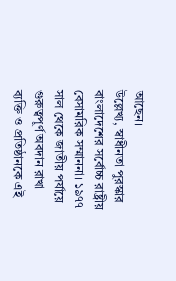আছেন।
উল্লেখ্য, স্বাধীনতা পুরস্কার বাংলাদেশের সর্বোচ্চ রাষ্ট্রীয় বেসামরিক সম্মাননা। ১৯৭৭ সাল থেকে জাতীয় পর্যায়ে গুরুত্বপূর্ণ অবদান রাখা ব্যক্তি ও প্রতিষ্ঠানকে এই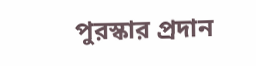পুরস্কার প্রদান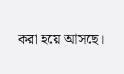করা হয়ে আসছে।